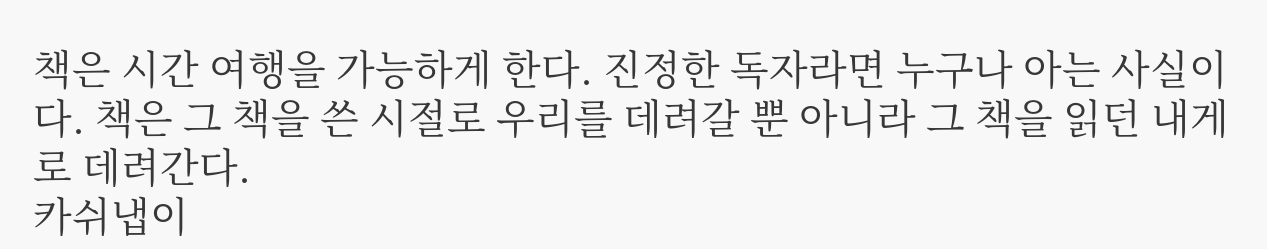책은 시간 여행을 가능하게 한다. 진정한 독자라면 누구나 아는 사실이다. 책은 그 책을 쓴 시절로 우리를 데려갈 뿐 아니라 그 책을 읽던 내게로 데려간다.
카쉬냅이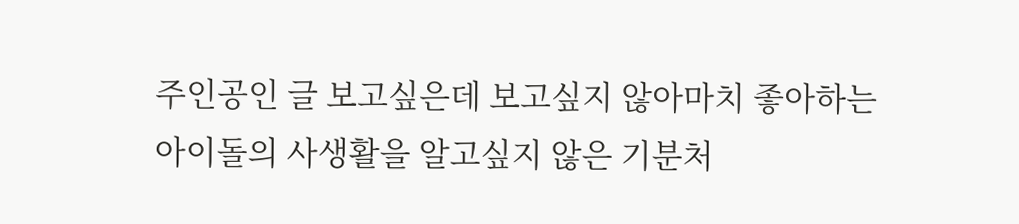주인공인 글 보고싶은데 보고싶지 않아마치 좋아하는 아이돌의 사생활을 알고싶지 않은 기분처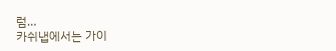럼…
카쉬냅에서는 가이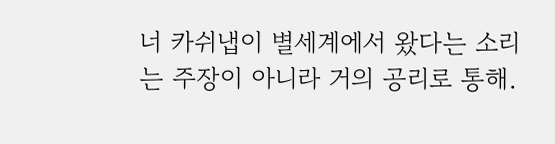너 카쉬냅이 별세계에서 왔다는 소리는 주장이 아니라 거의 공리로 통해.